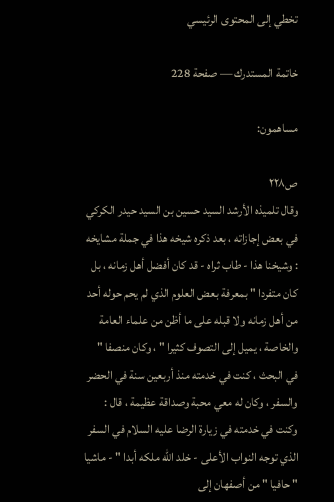تخطي إلى المحتوى الرئيسي

خاتمة المستدرك — صفحة 228

مساهمون:

ص٢٢٨
وقال تلميذه الأرشد السيد حسين بن السيد حيدر الكركي في بعض إجازاته ، بعد ذكره شيخه هذا في جملة مشايخه : وشيخنا هذا - طاب ثراه - قد كان أفضل أهل زمانه ، بل كان متفردا " بمعرفة بعض العلوم الذي لم يحم حوله أحد من أهل زمانه ولا قبله على ما أظن من علماء العامة والخاصة ، يميل إلى التصوف كثيرا " ، وكان منصفا " في البحث ، كنت في خدمته منذ أربعين سنة في الحضر والسفر ، وكان له معي محبة وصداقة عظيمة ، قال : وكنت في خدمته في زيارة الرضا عليه السلام في السفر الذي توجه النواب الأعلى - خلد الله ملكه أبدا " - ماشيا " حافيا " من أصفهان إلى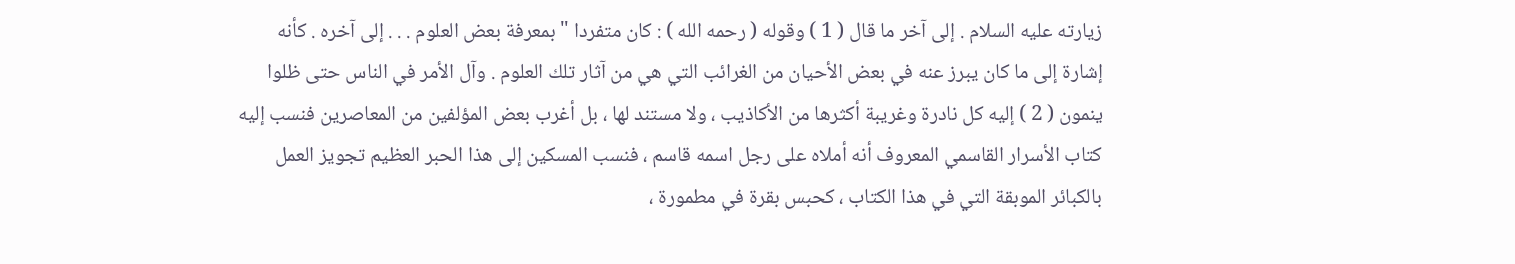زيارته عليه السلام . إلى آخر ما قال ( 1 ) وقوله ( رحمه الله ) : كان متفردا " بمعرفة بعض العلوم . . . إلى آخره . كأنه إشارة إلى ما كان يبرز عنه في بعض الأحيان من الغرائب التي هي من آثار تلك العلوم . وآل الأمر في الناس حتى ظلوا ينمون ( 2 ) إليه كل نادرة وغريبة أكثرها من الأكاذيب ، ولا مستند لها ، بل أغرب بعض المؤلفين من المعاصرين فنسب إليه كتاب الأسرار القاسمي المعروف أنه أملاه على رجل اسمه قاسم ، فنسب المسكين إلى هذا الحبر العظيم تجويز العمل بالكبائر الموبقة التي في هذا الكتاب ، كحبس بقرة في مطمورة ،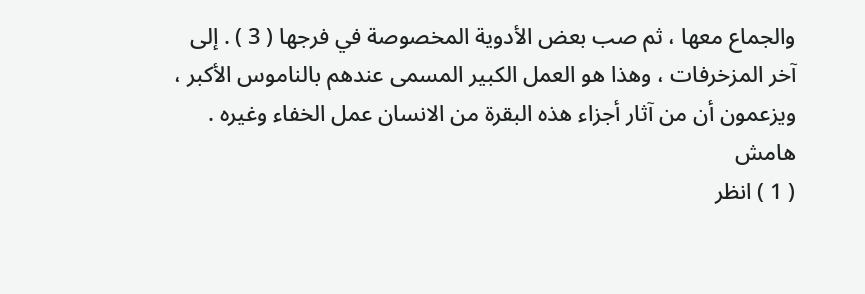والجماع معها ، ثم صب بعض الأدوية المخصوصة في فرجها ( 3 ) . إلى آخر المزخرفات ، وهذا هو العمل الكبير المسمى عندهم بالناموس الأكبر ، ويزعمون أن من آثار أجزاء هذه البقرة من الانسان عمل الخفاء وغيره .
هامش
( 1 ) انظر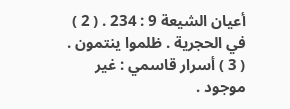أعيان الشيعة 9 : 234 . ( 2 ) في الحجرية . ظلموا ينتمون . ( 3 ) أسرار قاسمي : غير موجود .